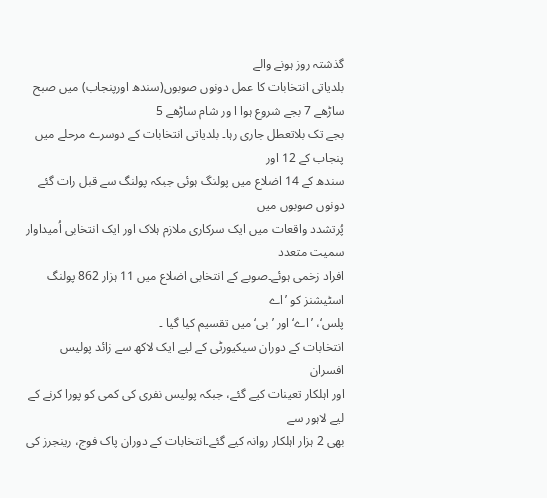گذشتہ روز ہونے والے
بلدیاتی انتخابات کا عمل دونوں صوبوں(سندھ اورپنجاب) میں صبح
ساڑھے 7 بجے شروع ہوا ا ور شام ساڑھے 5
بجے تک بلاتعطل جاری رہا۔ بلدیاتی انتخابات کے دوسرے مرحلے میں پنجاب کے 12 اور
سندھ کے 14 اضلاع میں پولنگ ہوئی جبکہ پولنگ سے قبل رات گئے دونوں صوبوں میں
پُرتشدد واقعات میں ایک سرکاری ملازم ہلاک اور ایک انتخابی اُمیداوار سمیت متعدد
افراد زخمی ہوئے۔صوبے کے انتخابی اضلاع میں 11 ہزار 862 پولنگ اسٹیشنز کو ’اے
پلس‘، ’اے‘ اور ’بی‘ میں تقسیم کیا گیا ۔
انتخابات کے دوران سیکیورٹی کے لیے ایک لاکھ سے زائد پولیس افسران
اور اہلکار تعینات کیے گئے، جبکہ پولیس نفری کی کمی کو پورا کرنے کے لیے لاہور سے
بھی 2 ہزار اہلکار روانہ کیے گئے۔انتخابات کے دوران پاک فوج، رینجرز کی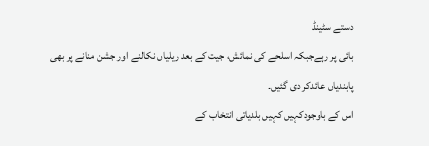دستے سٹینڈ
بائی پر رہےجبکہ اسلحے کی نمائش، جیت کے بعد ریلیاں نکالنے اور جشن منانے پر بھی
پابندیاں عائدکر دی گئیں۔
اس کے باوجودکہیں کہیں بلدیاتی انتخاب کے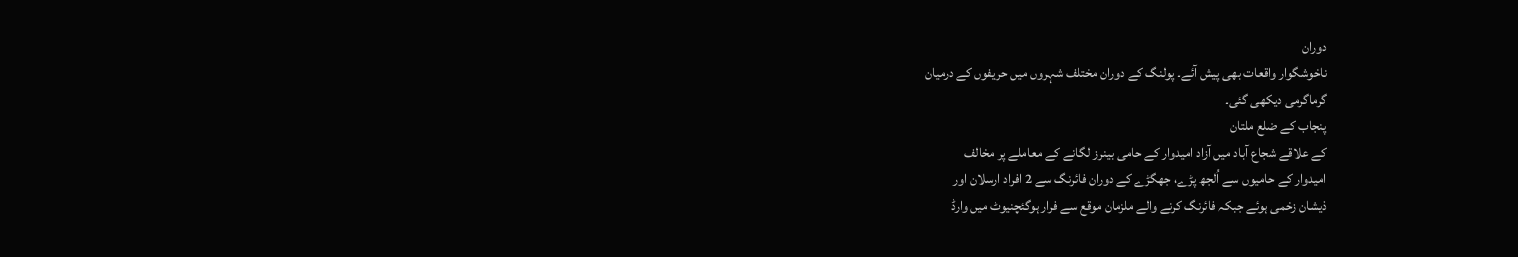دوران
ناخوشگوار واقعات بھی پیش آئے۔ پولنگ کے دوران مختلف شہروں میں حریفوں کے درمیان
گرماگرمی دیکھی گئی۔
پنجاب کے ضلع ملتان
کے علاقے شجاع آباد میں آزاد امیدوار کے حامی بینرز لگانے کے معاملے پر مخالف
امیدوار کے حامیوں سے اُلجھ پڑے، جھگڑے کے دوران فائرنگ سے 2 افراد ارسلان اور
ذیشان زخمی ہوئے جبکہ فائرنگ کرنے والے ملزمان موقع سے فرار ہوگئچنیوٹ میں وارڈ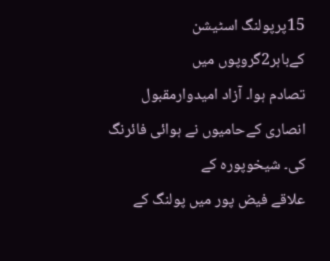15پرپولنگ اسٹیشن کےباہر2گروپوں میں
تصادم ہوا۔ آزاد امیدوارمقبول انصاری کےحامیوں نے ہوائی فائرنگ کی۔ شیخوپورہ کے
علاقے فیض پور میں پولنگ کے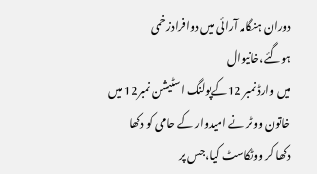دوران ہنگامہ آرائی میں دوافرادزخمی ہوگئے،خانیوال
میں وارڈ نمبر 12کےپولنگ اسٹیشن نمبر12 میں خاتون ووٹر نے امیدوار کے حامی کو دکھا
دکھا کر ووٹکاسٹ کیا،جس پر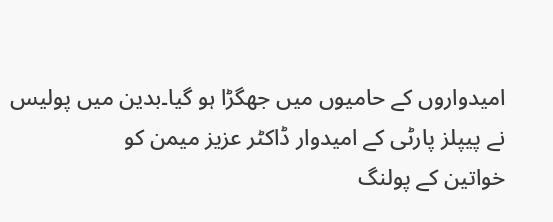امیدواروں کے حامیوں میں جھگڑا ہو گیا۔بدین میں پولیس نے پیپلز پارٹی کے امیدوار ڈاکٹر عزیز میمن کو
خواتین کے پولنگ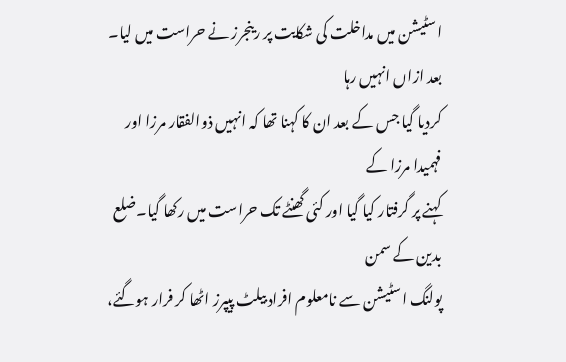اسٹیشن میں مداخلت کی شکایت پر رینجرز نے حراست میں لیا۔
بعد ازاں انہیں رہا
کردیا گیا جس کے بعد ان کا کہنا تھا کہ انہیں ذوالفقار مرزا اور فہمیدا مرزا کے
کہنے پر گرفتار کیا گیا اور کئی گھنٹے تک حراست میں رکھا گیا۔ضلع بدین کے سمن
پولنگ اسٹیشن سے نامعلوم افراد بیلٹ پیپرز اٹھا کر فرار ہوگئے،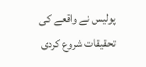پولیس نے واقعے کی
تحقیقات شروع کردی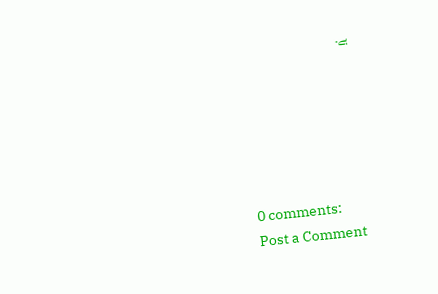ہے۔






0 comments:
Post a Comment